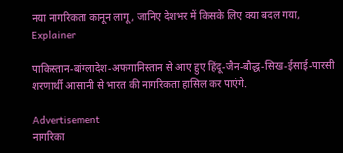नया नागरिकता कानून लागू, जानिए देशभर में किसके लिए क्या बदल गया, Explainer

पाकिस्तान-बांग्लादेश-अफगानिस्तान से आए हुए हिंदू-जैन-बौद्ध-सिख-ईसाई-पारसी शरणार्थी आसानी से भारत की नागरिकता हासिल कर पाएंगे.

Advertisement
नागरिका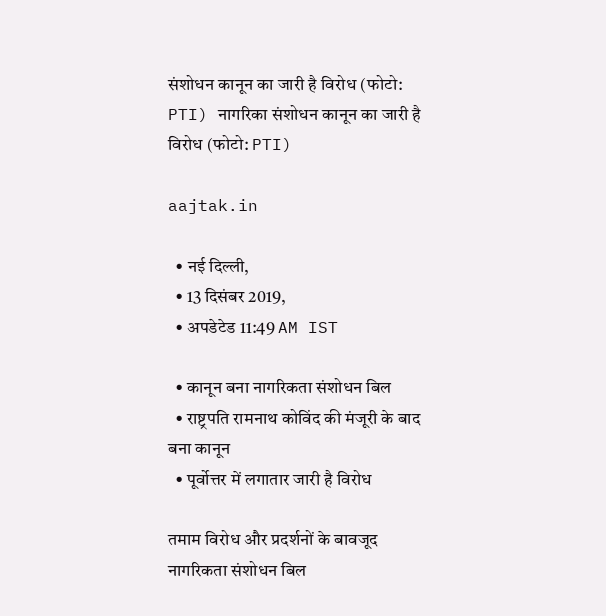संशोधन कानून का जारी है विरोध (फोटो: PTI) नागरिका संशोधन कानून का जारी है विरोध (फोटो: PTI)

aajtak.in

  • नई दिल्ली,
  • 13 दिसंबर 2019,
  • अपडेटेड 11:49 AM IST

  • कानून बना नागरिकता संशोधन बिल
  • राष्ट्रपति रामनाथ कोविंद की मंजूरी के बाद बना कानून
  • पूर्वोत्तर में लगातार जारी है विरोध

तमाम विरोध और प्रदर्शनों के बावजूद नागरिकता संशोधन बिल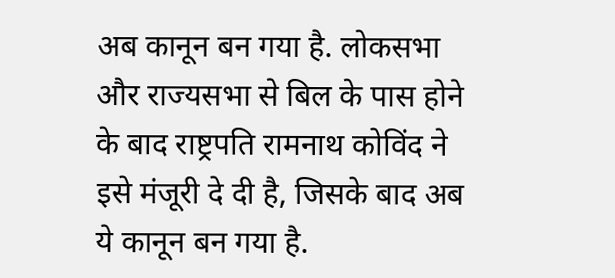अब कानून बन गया है. लोकसभा और राज्यसभा से बिल के पास होने के बाद राष्ट्रपति रामनाथ कोविंद ने इसे मंजूरी दे दी है, जिसके बाद अब ये कानून बन गया है.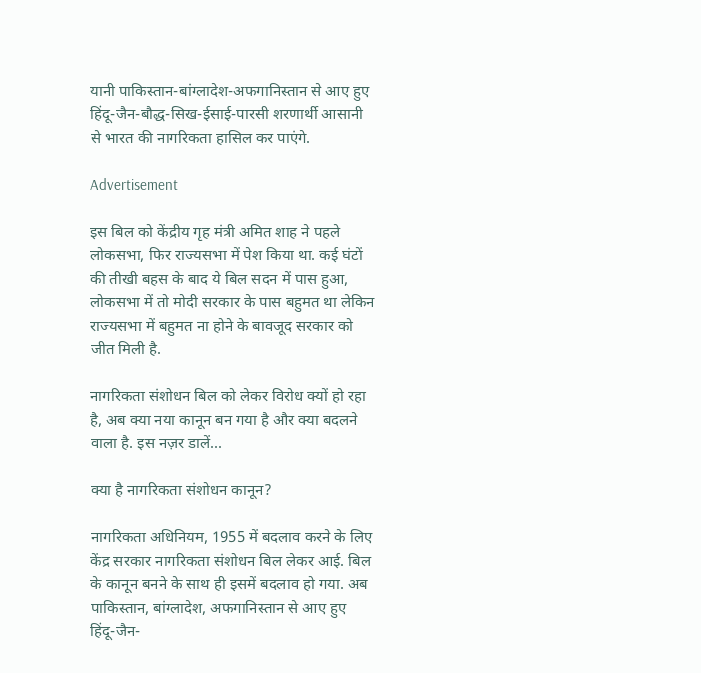यानी पाकिस्तान-बांग्लादेश-अफगानिस्तान से आए हुए हिंदू-जैन-बौद्ध-सिख-ईसाई-पारसी शरणार्थी आसानी से भारत की नागरिकता हासिल कर पाएंगे.

Advertisement

इस बिल को केंद्रीय गृह मंत्री अमित शाह ने पहले लोकसभा, फिर राज्यसभा में पेश किया था. कई घंटों की तीखी बहस के बाद ये बिल सदन में पास हुआ, लोकसभा में तो मोदी सरकार के पास बहुमत था लेकिन राज्यसभा में बहुमत ना होने के बावजूद सरकार को जीत मिली है.

नागरिकता संशोधन बिल को लेकर विरोध क्यों हो रहा है, अब क्या नया कानून बन गया है और क्या बदलने वाला है. इस नज़र डालें...

क्या है नागरिकता संशोधन कानून?

नागरिकता अधिनियम, 1955 में बदलाव करने के लिए केंद्र सरकार नागरिकता संशोधन बिल लेकर आई. बिल के कानून बनने के साथ ही इसमें बदलाव हो गया. अब पाकिस्तान, बांग्लादेश, अफगानिस्तान से आए हुए हिंदू-जैन-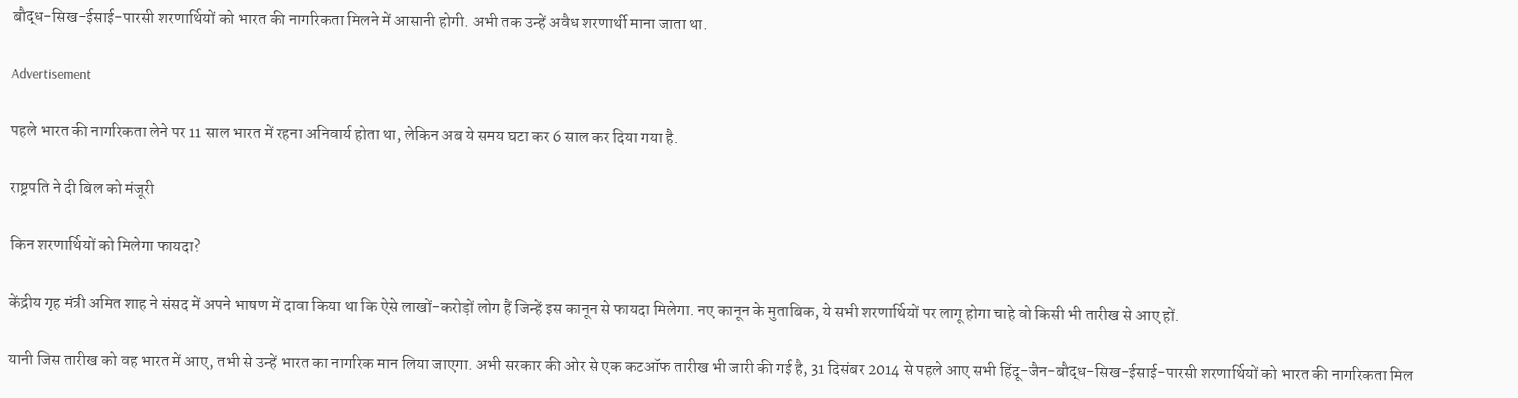बौद्ध-सिख-ईसाई-पारसी शरणार्थियों को भारत की नागरिकता मिलने में आसानी होगी. अभी तक उन्हें अवैध शरणार्थी माना जाता था.

Advertisement

पहले भारत की नागरिकता लेने पर 11 साल भारत में रहना अनिवार्य होता था, लेकिन अब ये समय घटा कर 6 साल कर दिया गया है.

राष्ट्रपति ने दी बिल को मंजूरी

किन शरणार्थियों को मिलेगा फायदा?

केंद्रीय गृह मंत्री अमित शाह ने संसद में अपने भाषण में दावा किया था कि ऐसे लाखों-करोड़ों लोग हैं जिन्हें इस कानून से फायदा मिलेगा. नए कानून के मुताबिक, ये सभी शरणार्थियों पर लागू होगा चाहे वो किसी भी तारीख से आए हों.

यानी जिस तारीख को वह भारत में आए, तभी से उन्हें भारत का नागरिक मान लिया जाएगा. अभी सरकार की ओर से एक कटऑफ तारीख भी जारी की गई है, 31 दिसंबर 2014 से पहले आए सभी हिंदू-जैन-बौद्ध-सिख-ईसाई-पारसी शरणार्थियों को भारत की नागरिकता मिल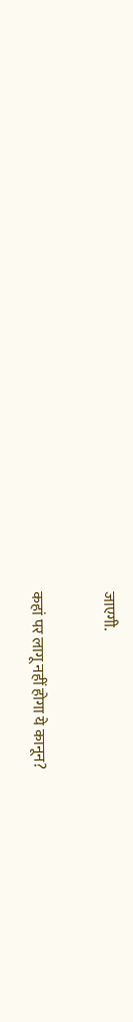जाएगी.

कहां पर लागू नहीं होगा ये कानून?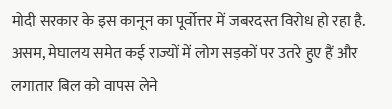मोदी सरकार के इस कानून का पूर्वोत्तर में जबरदस्त विरोध हो रहा है. असम, मेघालय समेत कई राज्यों में लोग सड़कों पर उतरे हुए हैं और लगातार बिल को वापस लेने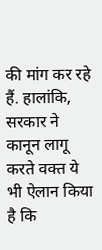की मांग कर रहे हैं. हालांकि, सरकार ने कानून लागू करते वक्त ये भी ऐलान किया है कि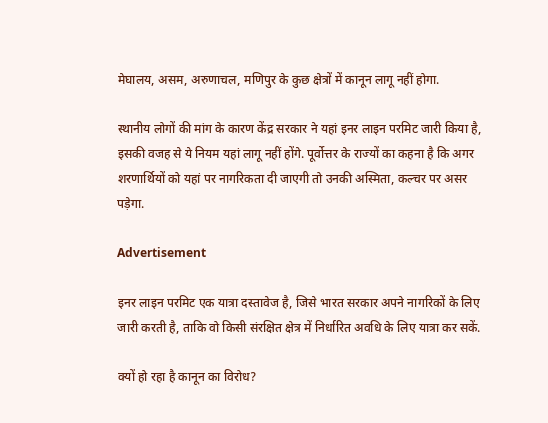मेघालय, असम, अरुणाचल, मणिपुर के कुछ क्षेत्रों में कानून लागू नहीं होगा.

स्थानीय लोगों की मांग के कारण केंद्र सरकार ने यहां इनर लाइन परमिट जारी किया है, इसकी वजह से ये नियम यहां लागू नहीं होंगे. पूर्वोत्तर के राज्यों का कहना है कि अगर शरणार्थियों को यहां पर नागरिकता दी जाएगी तो उनकी अस्मिता, कल्चर पर असर पड़ेगा.

Advertisement

इनर लाइन परमिट एक यात्रा दस्तावेज है, जिसे भारत सरकार अपने नागरिकों के लिए जारी करती है, ताकि वो किसी संरक्षित क्षेत्र में निर्धारित अवधि के लिए यात्रा कर सकें.

क्यों हो रहा है कानून का विरोध?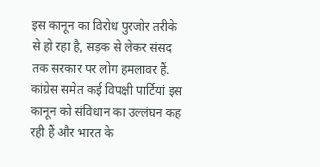इस कानून का विरोध पुरजोर तरीके से हो रहा है, सड़क से लेकर संसद तक सरकार पर लोग हमलावर हैं. कांग्रेस समेत कई विपक्षी पार्टियां इस कानून को संविधान का उल्लंघन कह रही हैं और भारत के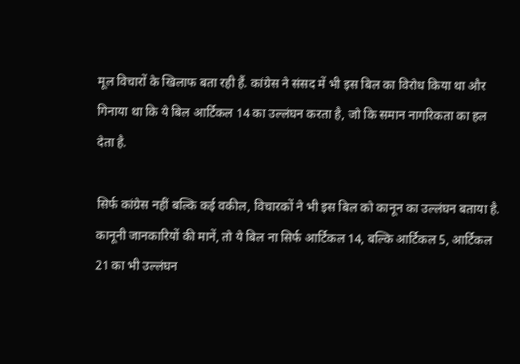मूल विचारों के खिलाफ बता रही हैं. कांग्रेस ने संसद में भी इस बिल का विरोध किया था और गिनाया था कि ये बिल आर्टिकल 14 का उल्लंघन करता है, जो कि समान नागरिकता का हल देता है.

सिर्फ कांग्रेस नहीं बल्कि कई वकील, विचारकों ने भी इस बिल को कानून का उल्लंघन बताया है. कानूनी जानकारियों की मानें, तो ये बिल ना सिर्फ आर्टिकल 14, बल्कि आर्टिकल 5, आर्टिकल 21 का भी उल्लंघन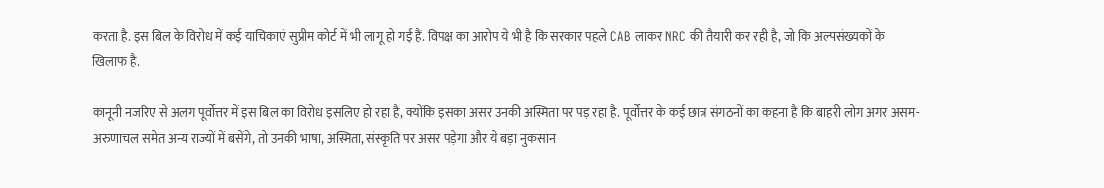करता है. इस बिल के विरोध में कई याचिकाएं सुप्रीम कोर्ट में भी लागू हो गई हैं. विपक्ष का आरोप ये भी है कि सरकार पहले CAB लाकर NRC की तैयारी कर रही है, जो कि अल्पसंख्यकों के खिलाफ है.

कानूनी नजरिए से अलग पूर्वोत्तर में इस बिल का विरोध इसलिए हो रहा है, क्योंकि इसका असर उनकी अस्मिता पर पड़ रहा है. पूर्वोत्तर के कई छात्र संगठनों का कहना है कि बाहरी लोग अगर असम-अरुणाचल समेत अन्य राज्यों में बसेंगे, तो उनकी भाषा, अस्मिता, संस्कृति पर असर पड़ेगा और ये बड़ा नुकसान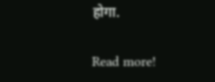होगा.

Read more!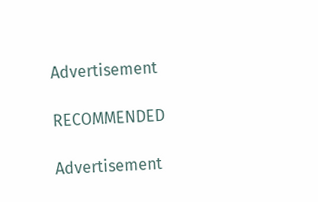Advertisement

RECOMMENDED

Advertisement